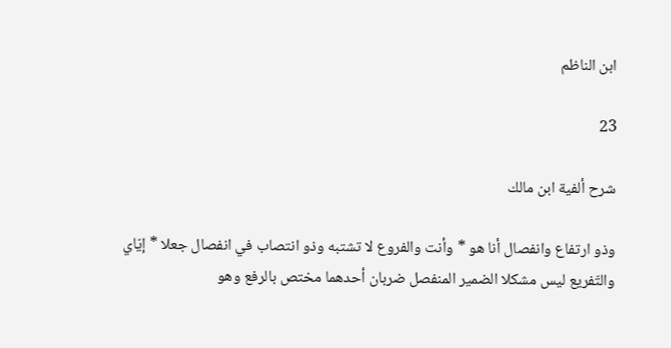ابن الناظم

23

شرح ألفية ابن مالك

وذو ارتفاع وانفصال أنا هو * وأنت والفروع لا تشتبه وذو انتصاب في انفصال جعلا * إيّاي والتّفريع ليس مشكلا الضمير المنفصل ضربان أحدهما مختص بالرفع وهو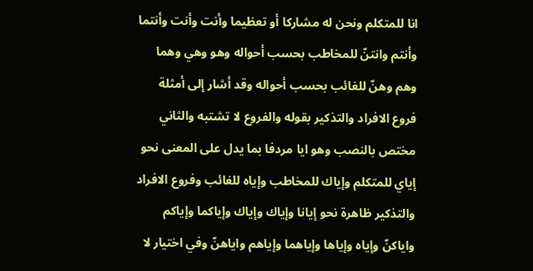انا للمتكلم ونحن له مشاركا أو تعظيما وأنت وأنت وأنتما وأنتم وانتنّ للمخاطب بحسب أحواله وهو وهي وهما وهم وهنّ للغائب بحسب أحواله وقد أشار إلى أمثلة فروع الافراد والتذكير بقوله والفروع لا تشتبه والثاني مختص بالنصب وهو ايا مردفا بما يدل على المعنى نحو إياي للمتكلم وإياك للمخاطب وإياه للغائب وفروع الافراد والتذكير ظاهرة نحو إيانا وإياك وإياك وإياكما وإياكم واياكنّ وإياه وإياها وإياهما وإياهم واياهنّ وفي اختيار لا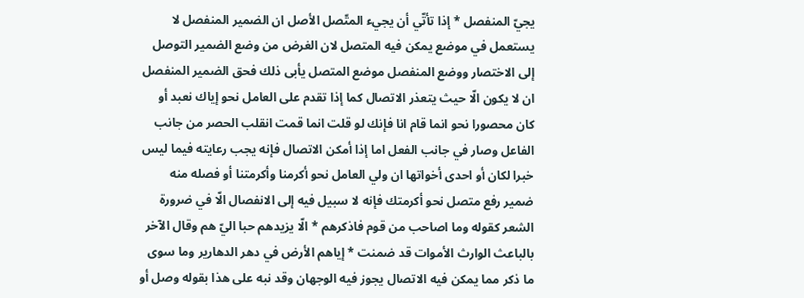يجيّ المنفصل * إذا تأتّي أن يجيء المتّصل الأصل ان الضمير المنفصل لا يستعمل في موضع يمكن فيه المتصل لان الغرض من وضع الضمير التوصل إلى الاختصار ووضع المنفصل موضع المتصل يأبى ذلك فحق الضمير المنفصل ان لا يكون الّا حيث يتعذر الاتصال كما إذا تقدم على العامل نحو إياك نعبد أو كان محصورا نحو انما قام انا فإنك لو قلت انما قمت انقلب الحصر من جانب الفاعل وصار في جانب الفعل اما إذا أمكن الاتصال فإنه يجب رعايته فيما ليس خبرا لكان أو احدى أخواتها ان ولي العامل نحو أكرمنا وأكرمتنا أو فصله منه ضمير رفع متصل نحو أكرمتك فإنه لا سبيل فيه إلى الانفصال الّا في ضرورة الشعر كقوله وما اصاحب من قوم فاذكرهم * الّا يزيدهم حبا اليّ هم وقال الآخر بالباعث الوارث الأموات قد ضمنت * إياهم الأرض في دهر الدهارير وما سوى ما ذكر مما يمكن فيه الاتصال يجوز فيه الوجهان وقد نبه على هذا بقوله وصل أو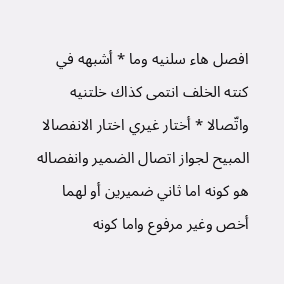افصل هاء سلنيه وما * أشبهه في كنته الخلف انتمى كذاك خلتنيه واتّصالا * أختار غيري اختار الانفصالا المبيح لجواز اتصال الضمير وانفصاله هو كونه اما ثاني ضميرين أو لهما أخص وغير مرفوع واما كونه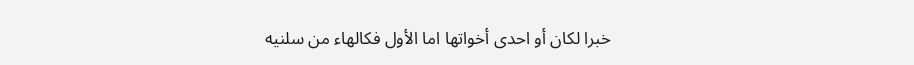خبرا لكان أو احدى أخواتها اما الأول فكالهاء من سلنيه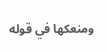ومنعكها في قوله